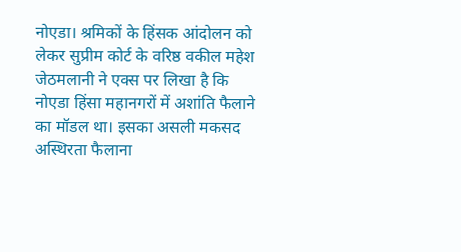नोएडा। श्रमिकों के हिंसक आंदोलन को लेकर सुप्रीम कोर्ट के वरिष्ठ वकील महेश जेठमलानी ने एक्स पर लिखा है कि नोएडा हिंसा महानगरों में अशांति फैलाने का मॉडल था। इसका असली मकसद अस्थिरता फैलाना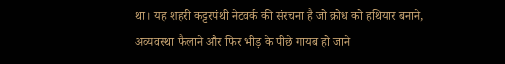था। यह शहरी कट्टरपंथी नेटवर्क की संरचना है जो क्रोध को हथियार बनाने, अव्यवस्था फैलाने और फिर भीड़ के पीछे गायब हो जाने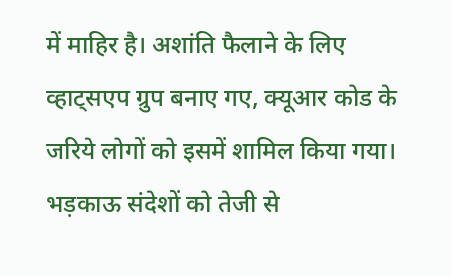में माहिर है। अशांति फैलाने के लिए व्हाट्सएप ग्रुप बनाए गए, क्यूआर कोड के जरिये लोगों को इसमें शामिल किया गया। भड़काऊ संदेशों को तेजी से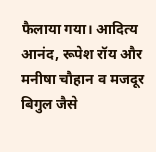फैलाया गया। आदित्य आनंद, रूपेश रॉय और मनीषा चौहान व मजदूर बिगुल जैसे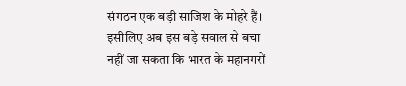संगठन एक बड़ी साजिश के मोहरे हैं। इसीलिए अब इस बड़े सवाल से बचा नहीं जा सकता कि भारत के महानगरों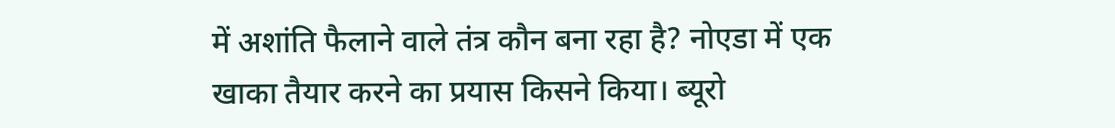में अशांति फैलाने वाले तंत्र कौन बना रहा है? नोएडा में एक खाका तैयार करने का प्रयास किसने किया। ब्यूरो